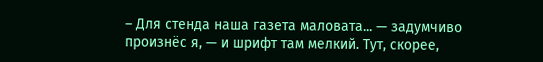– Для стенда наша газета маловата... — задумчиво произнёс я, — и шрифт там мелкий. Тут, скорее,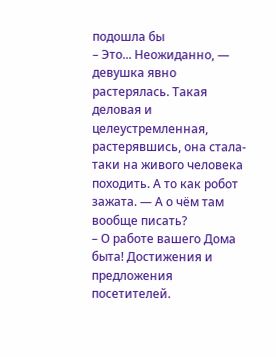подошла бы
– Это... Неожиданно, — девушка явно растерялась. Такая деловая и целеустремленная, растерявшись, она стала-таки на живого человека походить. А то как робот зажата. — А о чём там вообще писать?
– О работе вашего Дома быта! Достижения и предложения посетителей.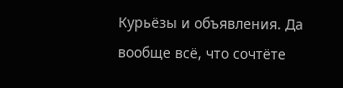Курьёзы и объявления. Да вообще всё, что сочтёте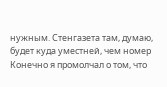нужным. Стенгазета там, думаю, будет куда уместней, чем номер
Конечно я промолчал о том, что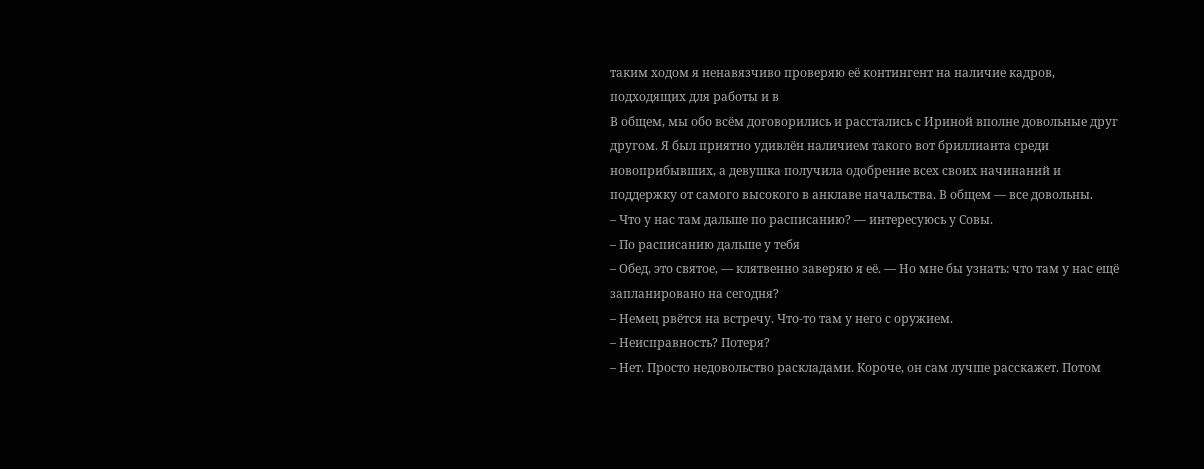таким ходом я ненавязчиво проверяю её контингент на наличие кадров, подходящих для работы и в
В общем, мы обо всём договорились и расстались с Ириной вполне довольные друг другом. Я был приятно удивлён наличием такого вот бриллианта среди новоприбывших, а девушка получила одобрение всех своих начинаний и поддержку от самого высокого в анклаве начальства. В общем — все довольны.
– Что у нас там дальше по расписанию? — интересуюсь у Совы.
– По расписанию дальше у тебя
– Обед, это святое, — клятвенно заверяю я её. — Но мне бы узнать: что там у нас ещё запланировано на сегодня?
– Немец рвётся на встречу. Что-то там у него с оружием.
– Неисправность? Потеря?
– Нет. Просто недовольство раскладами. Короче, он сам лучше расскажет. Потом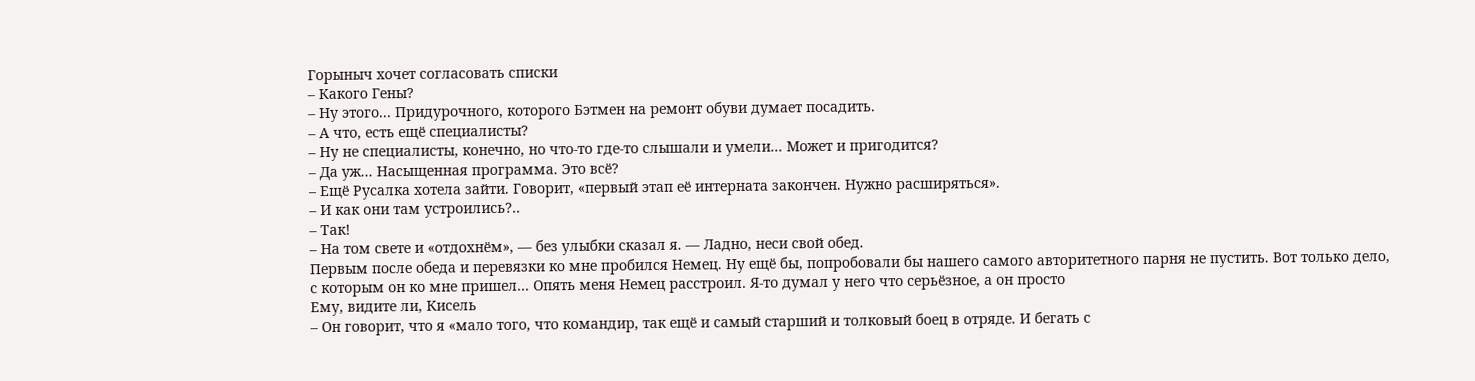Горыныч хочет согласовать списки
– Какого Гены?
– Ну этого... Придурочного, которого Бэтмен на ремонт обуви думает посадить.
– А что, есть ещё специалисты?
– Ну не специалисты, конечно, но что-то где-то слышали и умели... Может и пригодится?
– Да уж... Насыщенная программа. Это всё?
– Ещё Русалка хотела зайти. Говорит, «первый этап её интерната закончен. Нужно расширяться».
– И как они там устроились?..
– Так!
– На том свете и «отдохнём», — без улыбки сказал я. — Ладно, неси свой обед.
Первым после обеда и перевязки ко мне пробился Немец. Ну ещё бы, попробовали бы нашего самого авторитетного парня не пустить. Вот только дело, с которым он ко мне пришел... Опять меня Немец расстроил. Я-то думал у него что серьёзное, а он просто
Ему, видите ли, Кисель
– Он говорит, что я «мало того, что командир, так ещё и самый старший и толковый боец в отряде. И бегать с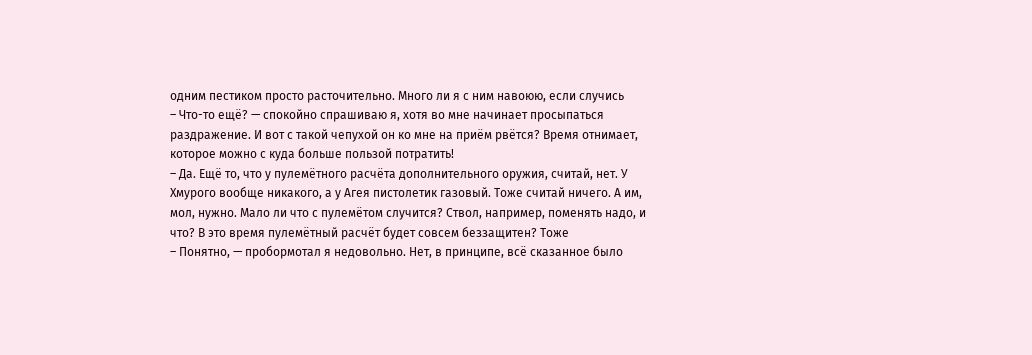одним пестиком просто расточительно. Много ли я с ним навоюю, если случись
– Что-то ещё? — спокойно спрашиваю я, хотя во мне начинает просыпаться раздражение. И вот с такой чепухой он ко мне на приём рвётся? Время отнимает, которое можно с куда больше пользой потратить!
– Да. Ещё то, что у пулемётного расчёта дополнительного оружия, считай, нет. У Хмурого вообще никакого, а у Агея пистолетик газовый. Тоже считай ничего. А им, мол, нужно. Мало ли что с пулемётом случится? Ствол, например, поменять надо, и что? В это время пулемётный расчёт будет совсем беззащитен? Тоже
– Понятно, — пробормотал я недовольно. Нет, в принципе, всё сказанное было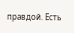правдой. Есть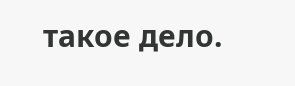такое дело.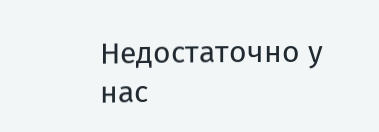Недостаточно у нас